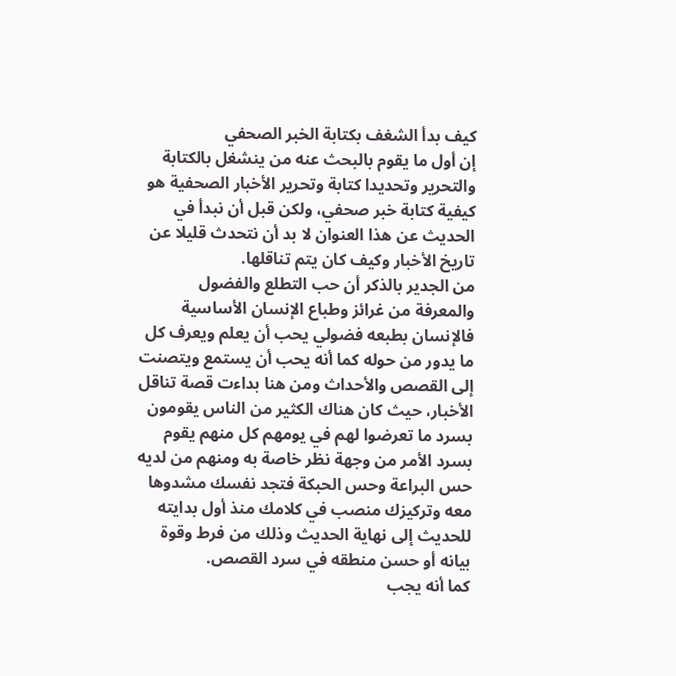كيف بدأ الشغف بكتابة الخبر الصحفي
إن أول ما يقوم بالبحث عنه من ينشغل بالكتابة والتحرير وتحديدا كتابة وتحرير الأخبار الصحفية هو كيفية كتابة خبر صحفي، ولكن قبل أن نبدأ في الحديث عن هذا العنوان لا بد أن نتحدث قليلا عن تاريخ الأخبار وكيف كان يتم تناقلها.
من الجدير بالذكر أن حب التطلع والفضول والمعرفة من غرائز وطباع الإنسان الأساسية فالإنسان بطبعه فضولي يحب أن يعلم ويعرف كل ما يدور من حوله كما أنه يحب أن يستمع ويتصنت إلى القصص والأحداث ومن هنا بداءت قصة تناقل الأخبار، حيث كان هناك الكثير من الناس يقومون بسرد ما تعرضوا لهم في يومهم كل منهم يقوم بسرد الأمر من وجهة نظر خاصة به ومنهم من لديه حس البراعة وحس الحبكة فتجد نفسك مشدوها معه وتركيزك منصب في كلامك منذ أول بدايته للحديث إلى نهاية الحديث وذلك من فرط وقوة بيانه أو حسن منطقه في سرد القصص.
كما أنه يجب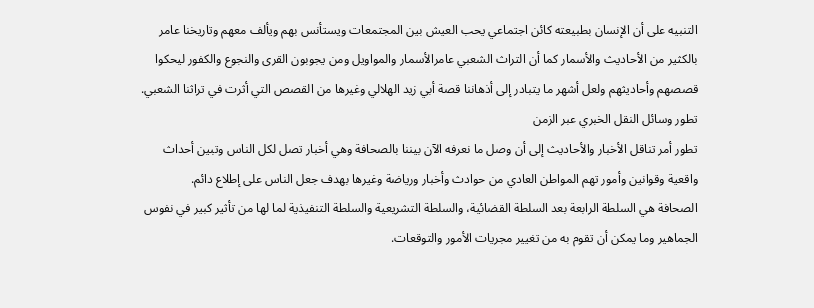التنبيه على أن الإنسان بطبيعته كائن اجتماعي يحب العيش بين المجتمعات ويستأنس بهم ويألف معهم وتاريخنا عامر بالكثير من الأحاديث والأسمار كما أن التراث الشعبي عامرالأسمار والمواويل ومن يجوبون القرى والنجوع والكفور ليحكوا قصصهم وأحاديثهم ولعل أشهر ما يتبادر إلى أذهاننا قصة أبي زيد الهلالي وغيرها من القصص التي أثرت في تراثنا الشعبي.
تطور وسائل النقل الخبري عبر الزمن
تطور أمر تناقل الأخبار والأحاديث إلى أن وصل ما نعرفه الآن بيننا بالصحافة وهي أخبار تصل لكل الناس وتبين أحداث واقعية وقوانين وأمور تهم المواطن العادي من حوادث وأخبار ورياضة وغيرها بهدف جعل الناس على إطلاع دائم.
الصحافة هي السلطة الرابعة بعد السلطة القضائية، والسلطة التشريعية والسلطة التنفيذية لما لها من تأثير كبير في نفوس الجماهير وما يمكن أن تقوم به من تغيير مجريات الأمور والتوقعات.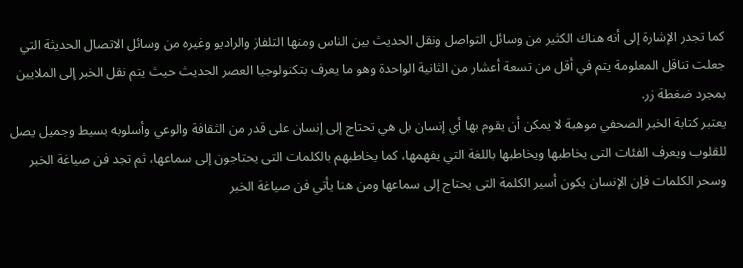كما تجدر الإشارة إلى أنه هناك الكثير من وسائل التواصل ونقل الحديث بين الناس ومنها التلفاز والراديو وغيره من وسائل الاتصال الحديثة التي جعلت تناقل المعلومة يتم في أقل من تسعة أعشار من الثانية الواحدة وهو ما يعرف بتكنولوجيا العصر الحديث حيث يتم نقل الخبر إلى الملايين بمجرد ضغطة زر.
يعتبر كتابة الخبر الصحفي موهبة لا يمكن أن يقوم بها أي إنسان بل هي تحتاج إلى إنسان على قدر من الثقافة والوعي وأسلوبه بسيط وجميل يصل للقلوب ويعرف الفئات التى يخاطبها ويخاطبها باللغة التي يفهمها، كما يخاطبهم بالكلمات التى يحتاجون إلى سماعها، ثم تجد فن صياغة الخبر وسحر الكلمات فإن الإنسان يكون أسير الكلمة التى يحتاج إلى سماعها ومن هنا يأتي فن صياغة الخبر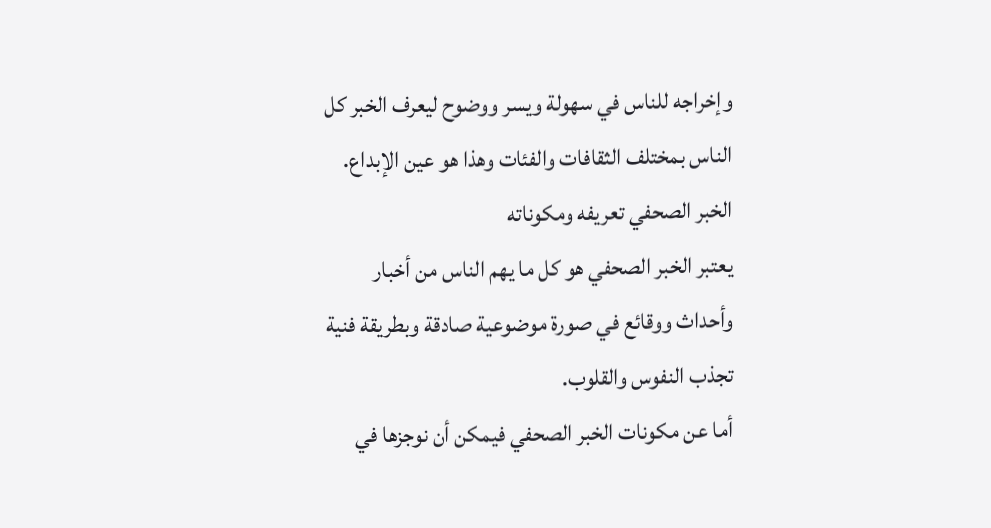وإخراجه للناس في سهولة ويسر ووضوح ليعرف الخبر كل الناس بمختلف الثقافات والفئات وهذا هو عين الإبداع.
الخبر الصحفي تعريفه ومكوناته
يعتبر الخبر الصحفي هو كل ما يهم الناس من أخبار وأحداث ووقائع في صورة موضوعية صادقة وبطريقة فنية تجذب النفوس والقلوب.
أما عن مكونات الخبر الصحفي فيمكن أن نوجزها في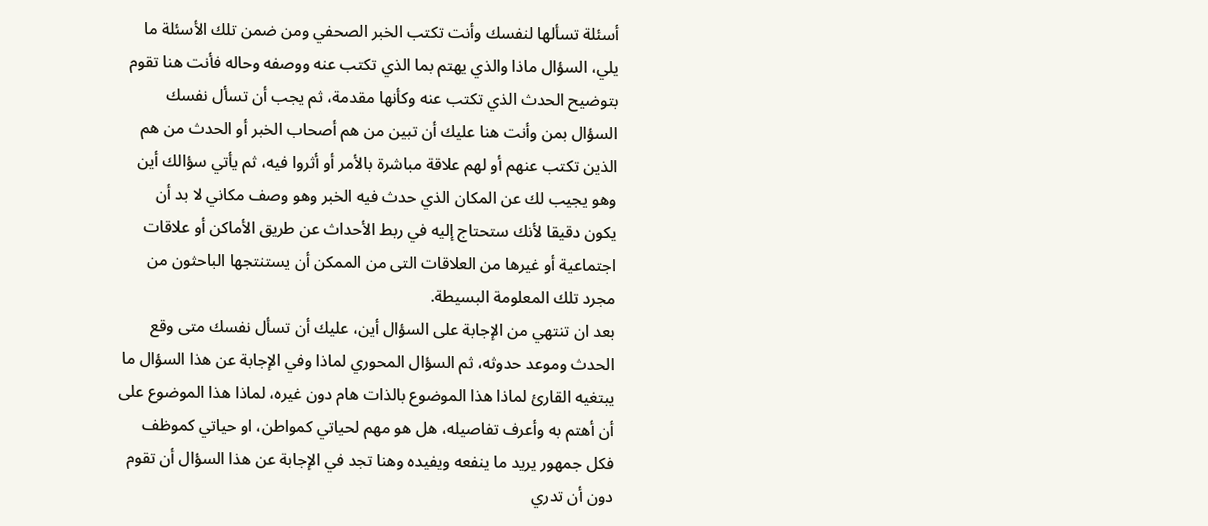أسئلة تسألها لنفسك وأنت تكتب الخبر الصحفي ومن ضمن تلك الأسئلة ما يلي، السؤال ماذا والذي يهتم بما الذي تكتب عنه ووصفه وحاله فأنت هنا تقوم بتوضيح الحدث الذي تكتب عنه وكأنها مقدمة، ثم يجب أن تسأل نفسك السؤال بمن وأنت هنا عليك أن تبين من هم أصحاب الخبر أو الحدث من هم الذين تكتب عنهم أو لهم علاقة مباشرة بالأمر أو أثروا فيه، ثم يأتي سؤالك أين وهو يجيب لك عن المكان الذي حدث فيه الخبر وهو وصف مكاني لا بد أن يكون دقيقا لأنك ستحتاج إليه في ربط الأحداث عن طريق الأماكن أو علاقات اجتماعية أو غيرها من العلاقات التى من الممكن أن يستنتجها الباحثون من مجرد تلك المعلومة البسيطة.
بعد ان تنتهي من الإجابة على السؤال أين، عليك أن تسأل نفسك متى وقع الحدث وموعد حدوثه، ثم السؤال المحوري لماذا وفي الإجابة عن هذا السؤال ما يبتغيه القارئ لماذا هذا الموضوع بالذات هام دون غيره، لماذا هذا الموضوع على أن أهتم به وأعرف تفاصيله، هل هو مهم لحياتي كمواطن، او حياتي كموظف فكل جمهور يريد ما ينفعه ويفيده وهنا تجد في الإجابة عن هذا السؤال أن تقوم دون أن تدري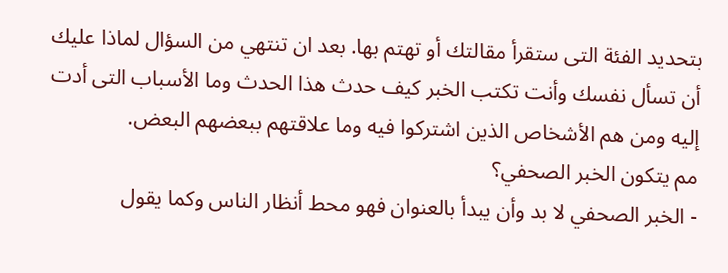بتحديد الفئة التى ستقرأ مقالتك أو تهتم بها. بعد ان تنتهي من السؤال لماذا عليك أن تسأل نفسك وأنت تكتب الخبر كيف حدث هذا الحدث وما الأسباب التى أدت إليه ومن هم الأشخاص الذين اشتركوا فيه وما علاقتهم ببعضهم البعض.
مم يتكون الخبر الصحفي؟
- الخبر الصحفي لا بد وأن يبدأ بالعنوان فهو محط أنظار الناس وكما يقول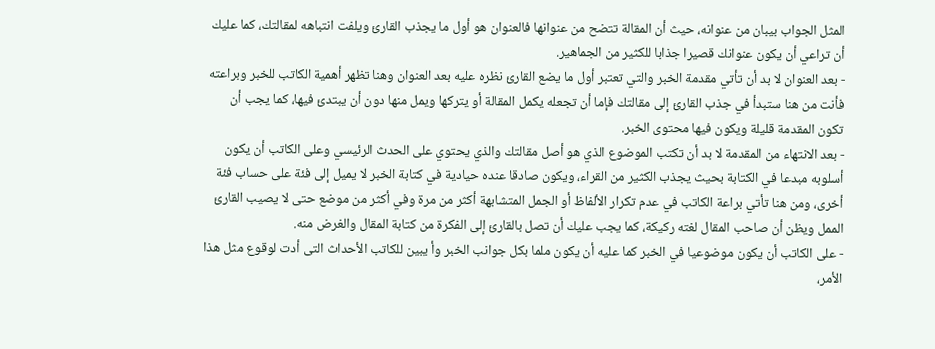المثل الجواب بيبان من عنوانه، حيث أن المقالة تتضح من عنوانها فالعنوان هو أول ما يجذب القارئ ويلفت انتباهه لمقالتك، كما عليك أن تراعي أن يكون عنوانك قصيرا جذابا للكثير من الجماهير.
- بعد العنوان لا بد أن تأتي مقدمة الخبر والتي تعتبر أول ما يضع القارئ نظره عليه بعد العنوان وهنا تظهر أهمية الكاتب للخبر وبراعته فأنت من هنا ستبدأ في جذب القارئ إلى مقالتك فإما أن تجعله يكمل المقالة أو يتركها ويمل منها دون أن يبتدئ فيها، كما يجب أن تكون المقدمة قليلة ويكون فيها محتوى الخبر.
- بعد الانتهاء من المقدمة لا بد أن تكتب الموضوع الذي هو أصل مقالتك والذي يحتوي على الحدث الرئيسي وعلى الكاتب أن يكون أسلوبه مبدعا في الكتابة بحيث يجذب الكثير من القراء، ويكون صادقا عنده حيادية في كتابة الخبر لا يميل إلى فئة على حساب فئة أخرى، ومن هنا تأتي براعة الكاتب في عدم تكرار الألفاظ أو الجمل المتشابهة أكثر من مرة وفي أكثر من موضع حتى لا يصيب القارئ الممل ويظن أن صاحب المقال لغته ركيكة، كما يجب عليك أن تصل بالقارئ إلى الفكرة من كتابة المقال والغرض منه.
- على الكاتب أن يكون موضوعيا في الخبر كما عليه أن يكون ملما بكل جوانب الخبر وأ يبين للكاتب الأحداث التى أدت لوقوع مثل هذا الأمر،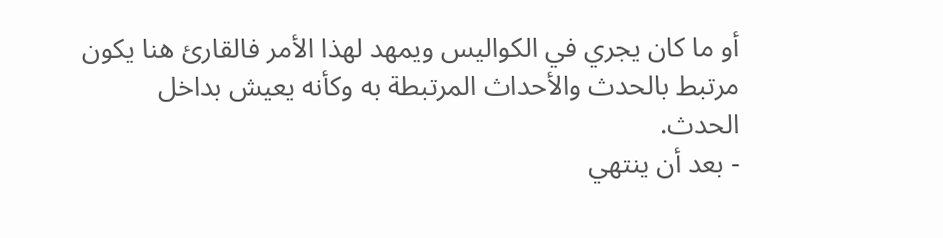أو ما كان يجري في الكواليس ويمهد لهذا الأمر فالقارئ هنا يكون مرتبط بالحدث والأحداث المرتبطة به وكأنه يعيش بداخل الحدث.
- بعد أن ينتهي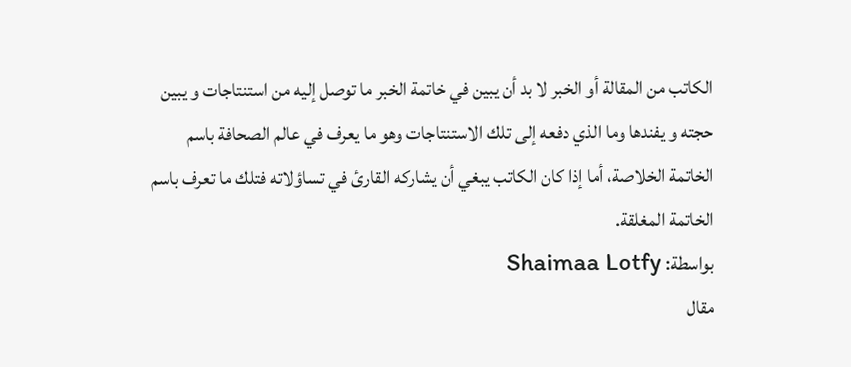الكاتب من المقالة أو الخبر لا بد أن يبين في خاتمة الخبر ما توصل إليه من استنتاجات و يبين حجته و يفندها وما الذي دفعه إلى تلك الاستنتاجات وهو ما يعرف في عالم الصحافة باسم الخاتمة الخلاصة، أما إذا كان الكاتب يبغي أن يشاركه القارئ في تساؤلاته فتلك ما تعرف باسم الخاتمة المغلقة.
بواسطة: Shaimaa Lotfy
مقال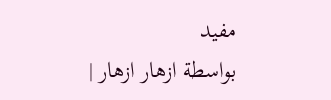مفيد
بواسطة ازهار ازهار |